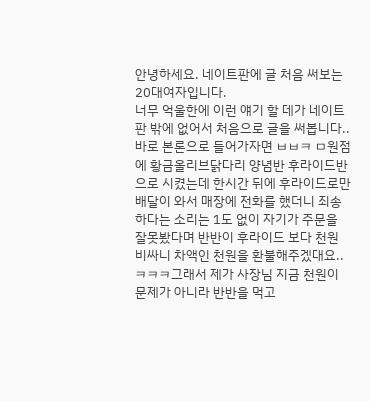안녕하세요. 네이트판에 글 처음 써보는 20대여자입니다.
너무 억울한에 이런 얘기 할 데가 네이트판 밖에 없어서 처음으로 글을 써봅니다..
바로 본론으로 들어가자면 ㅂㅂㅋ ㅁ원점에 황금올리브닭다리 양념반 후라이드반으로 시켰는데 한시간 뒤에 후라이드로만 배달이 와서 매장에 전화를 했더니 죄송하다는 소리는 1도 없이 자기가 주문을 잘못봤다며 반반이 후라이드 보다 천원 비싸니 차액인 천원을 환불해주겠대요..ㅋㅋㅋ그래서 제가 사장님 지금 천원이 문제가 아니라 반반을 먹고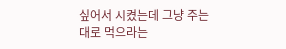싶어서 시켰는데 그냥 주는대로 먹으라는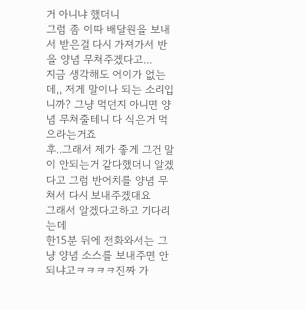거 아니냐 했더니
그럼 좀 이따 배달원을 보내서 받은걸 다시 가져가서 반을 양념 무쳐주겠다고...
지금 생각해도 어이가 없는데,, 저게 말이나 되는 소리입니까? 그냥 먹던지 아니면 양념 무쳐줄테니 다 식은거 먹으라는거죠
후..그래서 제가 좋게 그건 말이 안되는거 같다했더니 알겠다고 그럼 반어치를 양념 무쳐서 다시 보내주겠대요
그래서 알겠다고하고 기다리는데
한15분 뒤에 전화와서는 그냥 양념 소스를 보내주면 안되냐고ㅋㅋㅋㅋ진짜 가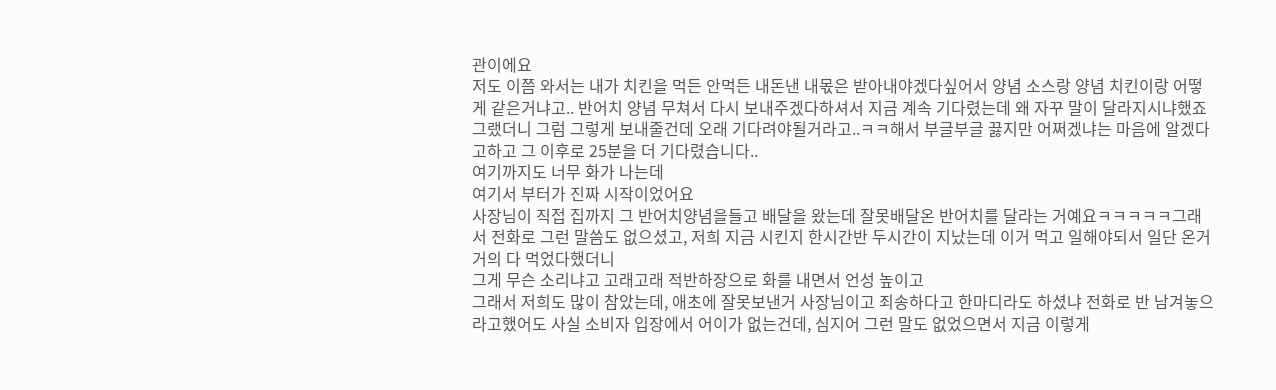관이에요
저도 이쯤 와서는 내가 치킨을 먹든 안먹든 내돈낸 내몫은 받아내야겠다싶어서 양념 소스랑 양념 치킨이랑 어떻게 같은거냐고.. 반어치 양념 무쳐서 다시 보내주겠다하셔서 지금 계속 기다렸는데 왜 자꾸 말이 달라지시냐했죠
그랬더니 그럼 그렇게 보내줄건데 오래 기다려야될거라고..ㅋㅋ해서 부글부글 끓지만 어쩌겠냐는 마음에 알겠다고하고 그 이후로 25분을 더 기다렸습니다..
여기까지도 너무 화가 나는데
여기서 부터가 진짜 시작이었어요
사장님이 직접 집까지 그 반어치양념을들고 배달을 왔는데 잘못배달온 반어치를 달라는 거예요ㅋㅋㅋㅋㅋ그래서 전화로 그런 말씀도 없으셨고, 저희 지금 시킨지 한시간반 두시간이 지났는데 이거 먹고 일해야되서 일단 온거 거의 다 먹었다했더니
그게 무슨 소리냐고 고래고래 적반하장으로 화를 내면서 언성 높이고
그래서 저희도 많이 참았는데, 애초에 잘못보낸거 사장님이고 죄송하다고 한마디라도 하셨냐 전화로 반 남겨놓으라고했어도 사실 소비자 입장에서 어이가 없는건데, 심지어 그런 말도 없었으면서 지금 이렇게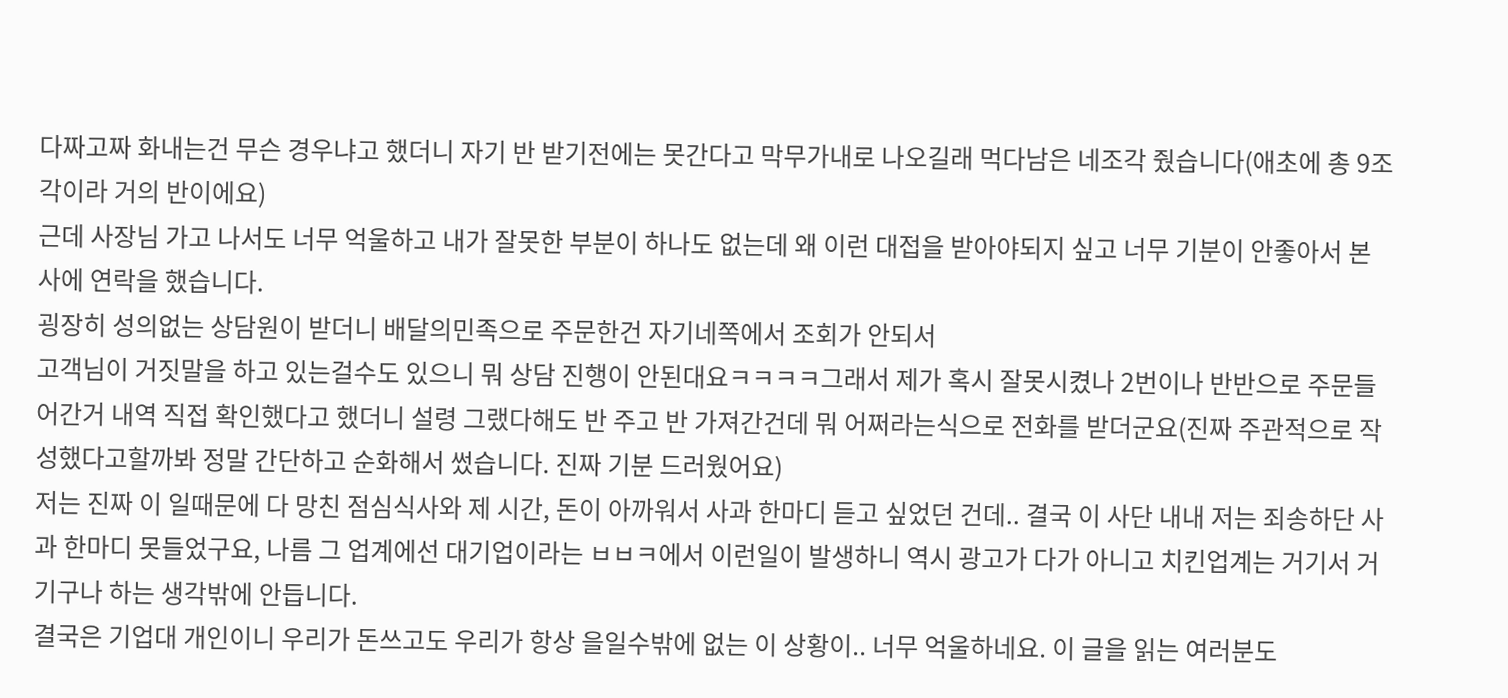다짜고짜 화내는건 무슨 경우냐고 했더니 자기 반 받기전에는 못간다고 막무가내로 나오길래 먹다남은 네조각 줬습니다(애초에 총 9조각이라 거의 반이에요)
근데 사장님 가고 나서도 너무 억울하고 내가 잘못한 부분이 하나도 없는데 왜 이런 대접을 받아야되지 싶고 너무 기분이 안좋아서 본사에 연락을 했습니다.
굉장히 성의없는 상담원이 받더니 배달의민족으로 주문한건 자기네쪽에서 조회가 안되서
고객님이 거짓말을 하고 있는걸수도 있으니 뭐 상담 진행이 안된대요ㅋㅋㅋㅋ그래서 제가 혹시 잘못시켰나 2번이나 반반으로 주문들어간거 내역 직접 확인했다고 했더니 설령 그랬다해도 반 주고 반 가져간건데 뭐 어쩌라는식으로 전화를 받더군요(진짜 주관적으로 작성했다고할까봐 정말 간단하고 순화해서 썼습니다. 진짜 기분 드러웠어요)
저는 진짜 이 일때문에 다 망친 점심식사와 제 시간, 돈이 아까워서 사과 한마디 듣고 싶었던 건데.. 결국 이 사단 내내 저는 죄송하단 사과 한마디 못들었구요, 나름 그 업계에선 대기업이라는 ㅂㅂㅋ에서 이런일이 발생하니 역시 광고가 다가 아니고 치킨업계는 거기서 거기구나 하는 생각밖에 안듭니다.
결국은 기업대 개인이니 우리가 돈쓰고도 우리가 항상 을일수밖에 없는 이 상황이.. 너무 억울하네요. 이 글을 읽는 여러분도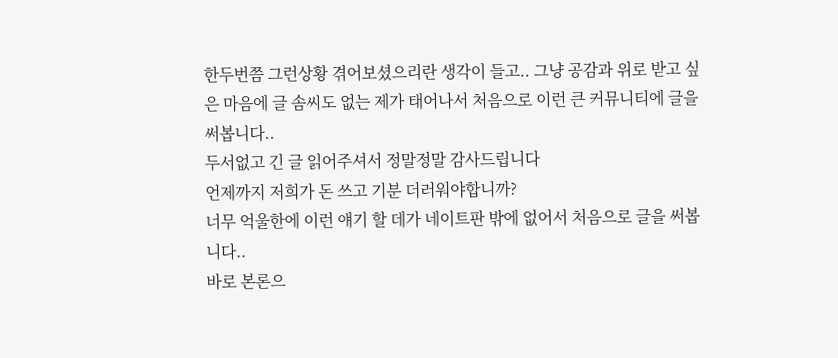한두번쯤 그런상황 겪어보셨으리란 생각이 들고.. 그냥 공감과 위로 받고 싶은 마음에 글 솜씨도 없는 제가 태어나서 처음으로 이런 큰 커뮤니티에 글을 써봅니다..
두서없고 긴 글 읽어주셔서 정말정말 감사드립니다
언제까지 저희가 돈 쓰고 기분 더러워야합니까?
너무 억울한에 이런 얘기 할 데가 네이트판 밖에 없어서 처음으로 글을 써봅니다..
바로 본론으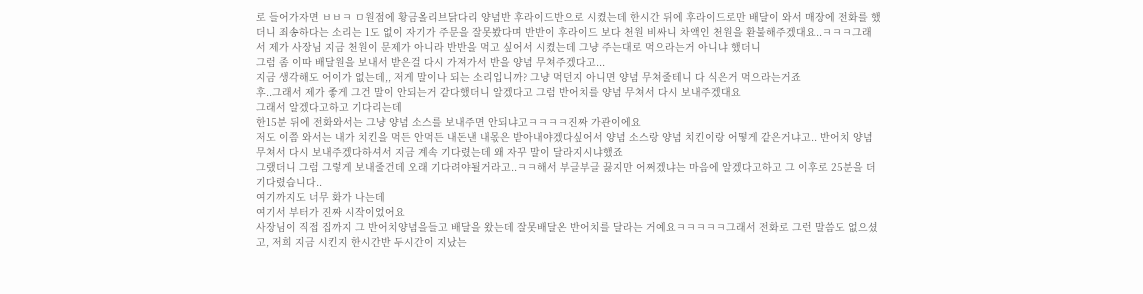로 들어가자면 ㅂㅂㅋ ㅁ원점에 황금올리브닭다리 양념반 후라이드반으로 시켰는데 한시간 뒤에 후라이드로만 배달이 와서 매장에 전화를 했더니 죄송하다는 소리는 1도 없이 자기가 주문을 잘못봤다며 반반이 후라이드 보다 천원 비싸니 차액인 천원을 환불해주겠대요..ㅋㅋㅋ그래서 제가 사장님 지금 천원이 문제가 아니라 반반을 먹고 싶어서 시켰는데 그냥 주는대로 먹으라는거 아니냐 했더니
그럼 좀 이따 배달원을 보내서 받은걸 다시 가져가서 반을 양념 무쳐주겠다고...
지금 생각해도 어이가 없는데,, 저게 말이나 되는 소리입니까? 그냥 먹던지 아니면 양념 무쳐줄테니 다 식은거 먹으라는거죠
후..그래서 제가 좋게 그건 말이 안되는거 같다했더니 알겠다고 그럼 반어치를 양념 무쳐서 다시 보내주겠대요
그래서 알겠다고하고 기다리는데
한15분 뒤에 전화와서는 그냥 양념 소스를 보내주면 안되냐고ㅋㅋㅋㅋ진짜 가관이에요
저도 이쯤 와서는 내가 치킨을 먹든 안먹든 내돈낸 내몫은 받아내야겠다싶어서 양념 소스랑 양념 치킨이랑 어떻게 같은거냐고.. 반어치 양념 무쳐서 다시 보내주겠다하셔서 지금 계속 기다렸는데 왜 자꾸 말이 달라지시냐했죠
그랬더니 그럼 그렇게 보내줄건데 오래 기다려야될거라고..ㅋㅋ해서 부글부글 끓지만 어쩌겠냐는 마음에 알겠다고하고 그 이후로 25분을 더 기다렸습니다..
여기까지도 너무 화가 나는데
여기서 부터가 진짜 시작이었어요
사장님이 직접 집까지 그 반어치양념을들고 배달을 왔는데 잘못배달온 반어치를 달라는 거예요ㅋㅋㅋㅋㅋ그래서 전화로 그런 말씀도 없으셨고, 저희 지금 시킨지 한시간반 두시간이 지났는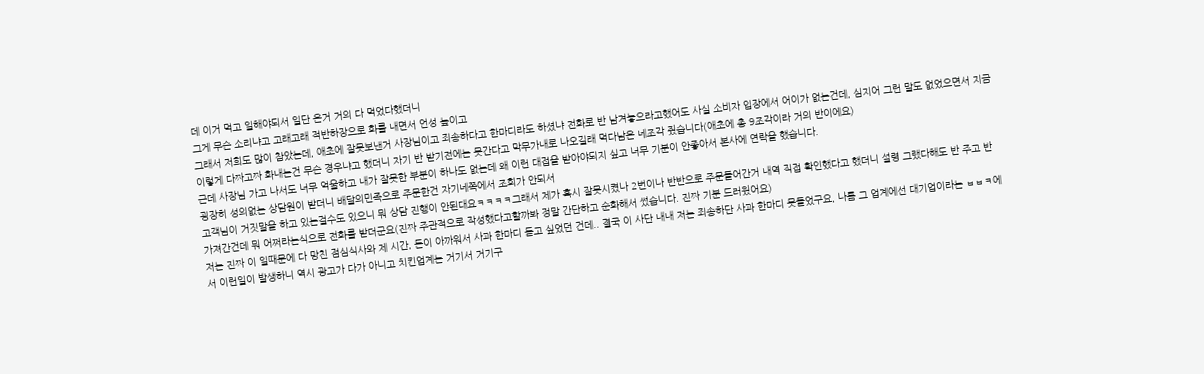데 이거 먹고 일해야되서 일단 온거 거의 다 먹었다했더니
그게 무슨 소리냐고 고래고래 적반하장으로 화를 내면서 언성 높이고
그래서 저희도 많이 참았는데, 애초에 잘못보낸거 사장님이고 죄송하다고 한마디라도 하셨냐 전화로 반 남겨놓으라고했어도 사실 소비자 입장에서 어이가 없는건데, 심지어 그런 말도 없었으면서 지금 이렇게 다짜고짜 화내는건 무슨 경우냐고 했더니 자기 반 받기전에는 못간다고 막무가내로 나오길래 먹다남은 네조각 줬습니다(애초에 총 9조각이라 거의 반이에요)
근데 사장님 가고 나서도 너무 억울하고 내가 잘못한 부분이 하나도 없는데 왜 이런 대접을 받아야되지 싶고 너무 기분이 안좋아서 본사에 연락을 했습니다.
굉장히 성의없는 상담원이 받더니 배달의민족으로 주문한건 자기네쪽에서 조회가 안되서
고객님이 거짓말을 하고 있는걸수도 있으니 뭐 상담 진행이 안된대요ㅋㅋㅋㅋ그래서 제가 혹시 잘못시켰나 2번이나 반반으로 주문들어간거 내역 직접 확인했다고 했더니 설령 그랬다해도 반 주고 반 가져간건데 뭐 어쩌라는식으로 전화를 받더군요(진짜 주관적으로 작성했다고할까봐 정말 간단하고 순화해서 썼습니다. 진짜 기분 드러웠어요)
저는 진짜 이 일때문에 다 망친 점심식사와 제 시간, 돈이 아까워서 사과 한마디 듣고 싶었던 건데.. 결국 이 사단 내내 저는 죄송하단 사과 한마디 못들었구요, 나름 그 업계에선 대기업이라는 ㅂㅂㅋ에서 이런일이 발생하니 역시 광고가 다가 아니고 치킨업계는 거기서 거기구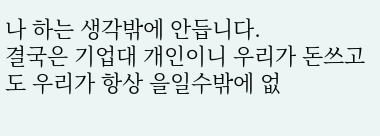나 하는 생각밖에 안듭니다.
결국은 기업대 개인이니 우리가 돈쓰고도 우리가 항상 을일수밖에 없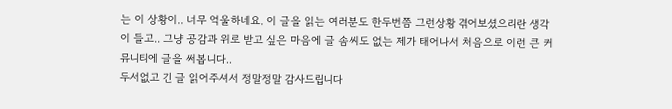는 이 상황이.. 너무 억울하네요. 이 글을 읽는 여러분도 한두번쯤 그런상황 겪어보셨으리란 생각이 들고.. 그냥 공감과 위로 받고 싶은 마음에 글 솜씨도 없는 제가 태어나서 처음으로 이런 큰 커뮤니티에 글을 써봅니다..
두서없고 긴 글 읽어주셔서 정말정말 감사드립니다